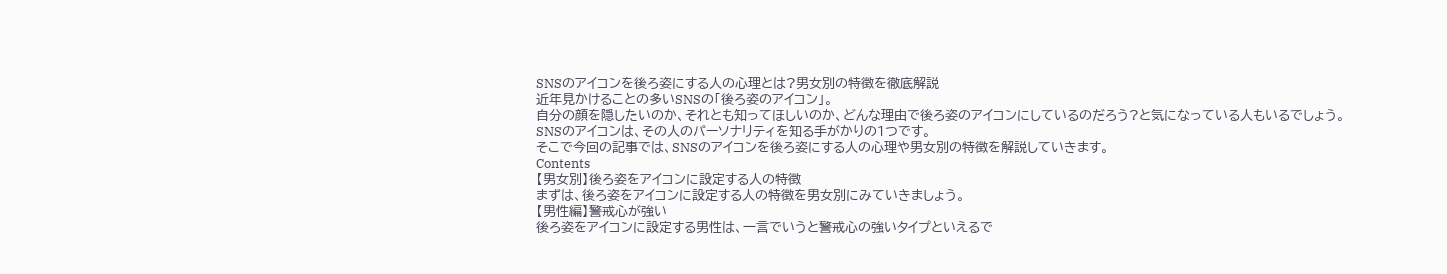SNSのアイコンを後ろ姿にする人の心理とは?男女別の特徴を徹底解説
近年見かけることの多いSNSの「後ろ姿のアイコン」。
自分の顔を隠したいのか、それとも知ってほしいのか、どんな理由で後ろ姿のアイコンにしているのだろう?と気になっている人もいるでしょう。
SNSのアイコンは、その人のパーソナリティを知る手がかりの1つです。
そこで今回の記事では、SNSのアイコンを後ろ姿にする人の心理や男女別の特徴を解説していきます。
Contents
【男女別】後ろ姿をアイコンに設定する人の特徴
まずは、後ろ姿をアイコンに設定する人の特徴を男女別にみていきましょう。
【男性編】警戒心が強い
後ろ姿をアイコンに設定する男性は、一言でいうと警戒心の強いタイプといえるで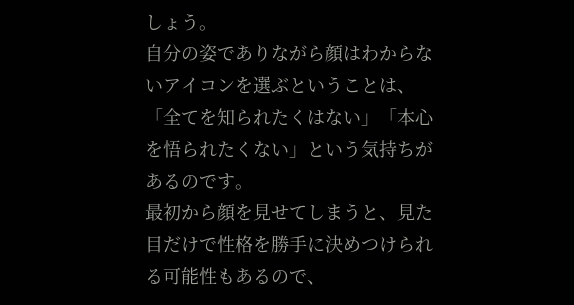しょう。
自分の姿でありながら顔はわからないアイコンを選ぶということは、「全てを知られたくはない」「本心を悟られたくない」という気持ちがあるのです。
最初から顔を見せてしまうと、見た目だけで性格を勝手に決めつけられる可能性もあるので、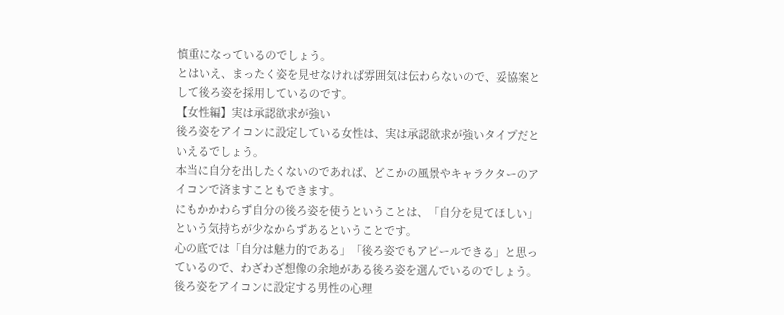慎重になっているのでしょう。
とはいえ、まったく姿を見せなければ雰囲気は伝わらないので、妥協案として後ろ姿を採用しているのです。
【女性編】実は承認欲求が強い
後ろ姿をアイコンに設定している女性は、実は承認欲求が強いタイプだといえるでしょう。
本当に自分を出したくないのであれば、どこかの風景やキャラクターのアイコンで済ますこともできます。
にもかかわらず自分の後ろ姿を使うということは、「自分を見てほしい」という気持ちが少なからずあるということです。
心の底では「自分は魅力的である」「後ろ姿でもアピールできる」と思っているので、わざわざ想像の余地がある後ろ姿を選んでいるのでしょう。
後ろ姿をアイコンに設定する男性の心理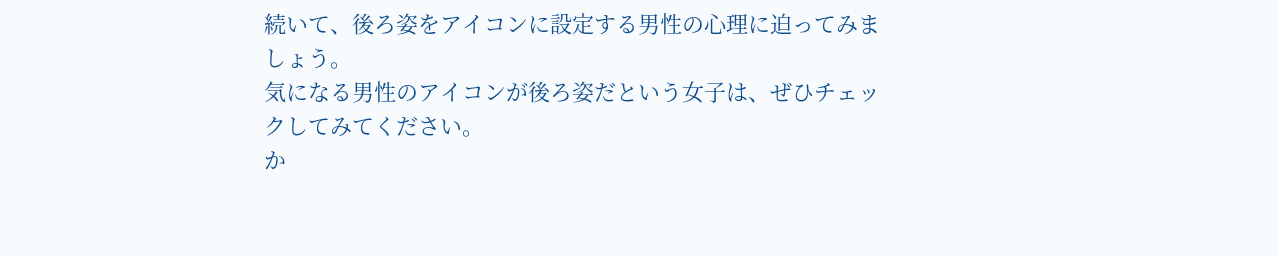続いて、後ろ姿をアイコンに設定する男性の心理に迫ってみましょう。
気になる男性のアイコンが後ろ姿だという女子は、ぜひチェックしてみてください。
か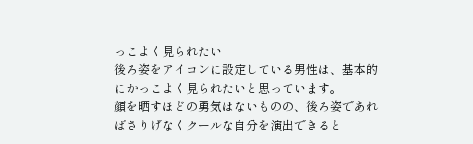っこよく見られたい
後ろ姿をアイコンに設定している男性は、基本的にかっこよく見られたいと思っています。
顔を晒すほどの勇気はないものの、後ろ姿であればさりげなくクールな自分を演出できると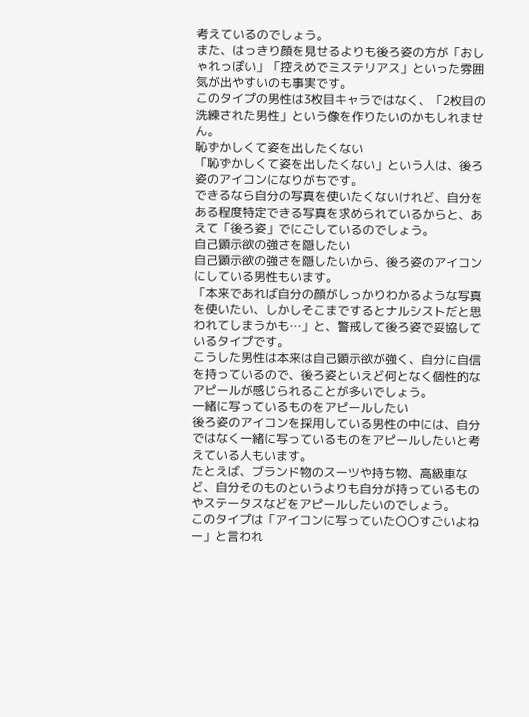考えているのでしょう。
また、はっきり顔を見せるよりも後ろ姿の方が「おしゃれっぽい」「控えめでミステリアス」といった雰囲気が出やすいのも事実です。
このタイプの男性は3枚目キャラではなく、「2枚目の洗練された男性」という像を作りたいのかもしれません。
恥ずかしくて姿を出したくない
「恥ずかしくて姿を出したくない」という人は、後ろ姿のアイコンになりがちです。
できるなら自分の写真を使いたくないけれど、自分をある程度特定できる写真を求められているからと、あえて「後ろ姿」でにごしているのでしょう。
自己顕示欲の強さを隠したい
自己顕示欲の強さを隠したいから、後ろ姿のアイコンにしている男性もいます。
「本来であれば自分の顔がしっかりわかるような写真を使いたい、しかしそこまでするとナルシストだと思われてしまうかも…」と、警戒して後ろ姿で妥協しているタイプです。
こうした男性は本来は自己顕示欲が強く、自分に自信を持っているので、後ろ姿といえど何となく個性的なアピールが感じられることが多いでしょう。
一緒に写っているものをアピールしたい
後ろ姿のアイコンを採用している男性の中には、自分ではなく一緒に写っているものをアピールしたいと考えている人もいます。
たとえば、ブランド物のスーツや持ち物、高級車など、自分そのものというよりも自分が持っているものやステータスなどをアピールしたいのでしょう。
このタイプは「アイコンに写っていた〇〇すごいよねー」と言われ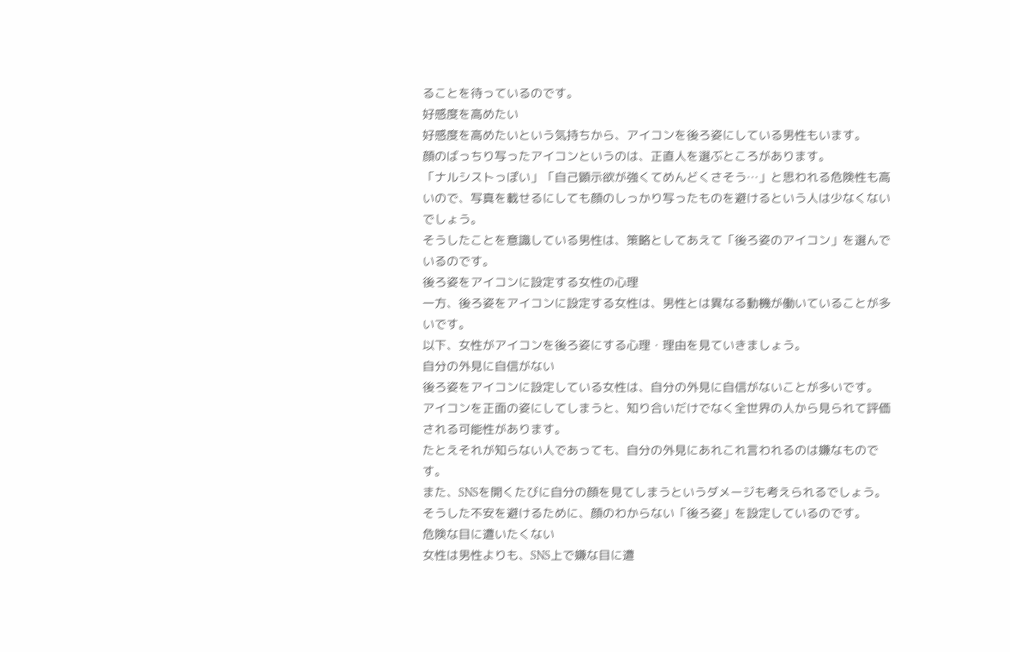ることを待っているのです。
好感度を高めたい
好感度を高めたいという気持ちから、アイコンを後ろ姿にしている男性もいます。
顔のばっちり写ったアイコンというのは、正直人を選ぶところがあります。
「ナルシストっぽい」「自己顕示欲が強くてめんどくさそう…」と思われる危険性も高いので、写真を載せるにしても顔のしっかり写ったものを避けるという人は少なくないでしょう。
そうしたことを意識している男性は、策略としてあえて「後ろ姿のアイコン」を選んでいるのです。
後ろ姿をアイコンに設定する女性の心理
一方、後ろ姿をアイコンに設定する女性は、男性とは異なる動機が働いていることが多いです。
以下、女性がアイコンを後ろ姿にする心理・理由を見ていきましょう。
自分の外見に自信がない
後ろ姿をアイコンに設定している女性は、自分の外見に自信がないことが多いです。
アイコンを正面の姿にしてしまうと、知り合いだけでなく全世界の人から見られて評価される可能性があります。
たとえそれが知らない人であっても、自分の外見にあれこれ言われるのは嫌なものです。
また、SNSを開くたびに自分の顔を見てしまうというダメージも考えられるでしょう。
そうした不安を避けるために、顔のわからない「後ろ姿」を設定しているのです。
危険な目に遭いたくない
女性は男性よりも、SNS上で嫌な目に遭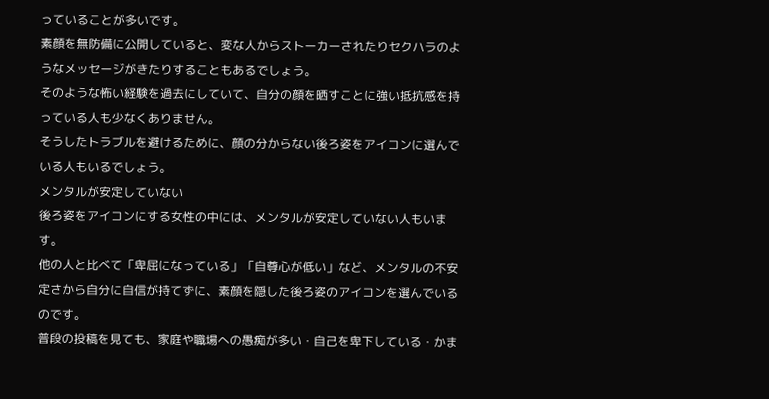っていることが多いです。
素顔を無防備に公開していると、変な人からストーカーされたりセクハラのようなメッセージがきたりすることもあるでしょう。
そのような怖い経験を過去にしていて、自分の顔を晒すことに強い抵抗感を持っている人も少なくありません。
そうしたトラブルを避けるために、顔の分からない後ろ姿をアイコンに選んでいる人もいるでしょう。
メンタルが安定していない
後ろ姿をアイコンにする女性の中には、メンタルが安定していない人もいます。
他の人と比べて「卑屈になっている」「自尊心が低い」など、メンタルの不安定さから自分に自信が持てずに、素顔を隠した後ろ姿のアイコンを選んでいるのです。
普段の投稿を見ても、家庭や職場への愚痴が多い・自己を卑下している・かま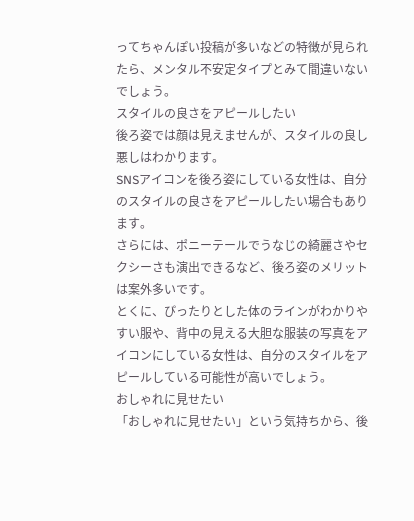ってちゃんぽい投稿が多いなどの特徴が見られたら、メンタル不安定タイプとみて間違いないでしょう。
スタイルの良さをアピールしたい
後ろ姿では顔は見えませんが、スタイルの良し悪しはわかります。
SNSアイコンを後ろ姿にしている女性は、自分のスタイルの良さをアピールしたい場合もあります。
さらには、ポニーテールでうなじの綺麗さやセクシーさも演出できるなど、後ろ姿のメリットは案外多いです。
とくに、ぴったりとした体のラインがわかりやすい服や、背中の見える大胆な服装の写真をアイコンにしている女性は、自分のスタイルをアピールしている可能性が高いでしょう。
おしゃれに見せたい
「おしゃれに見せたい」という気持ちから、後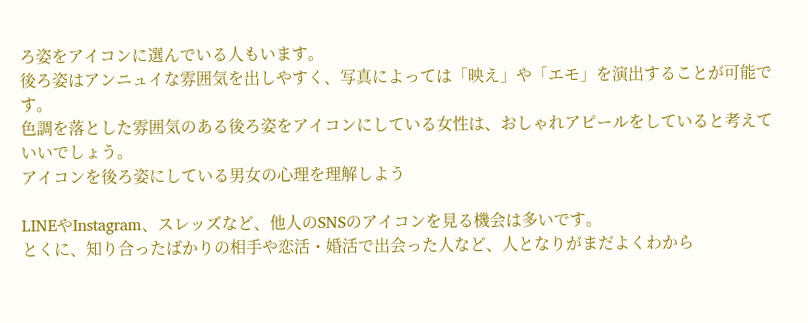ろ姿をアイコンに選んでいる人もいます。
後ろ姿はアンニュイな雰囲気を出しやすく、写真によっては「映え」や「エモ」を演出することが可能です。
色調を落とした雰囲気のある後ろ姿をアイコンにしている女性は、おしゃれアピールをしていると考えていいでしょう。
アイコンを後ろ姿にしている男女の心理を理解しよう

LINEやInstagram、スレッズなど、他人のSNSのアイコンを見る機会は多いです。
とくに、知り合ったばかりの相手や恋活・婚活で出会った人など、人となりがまだよくわから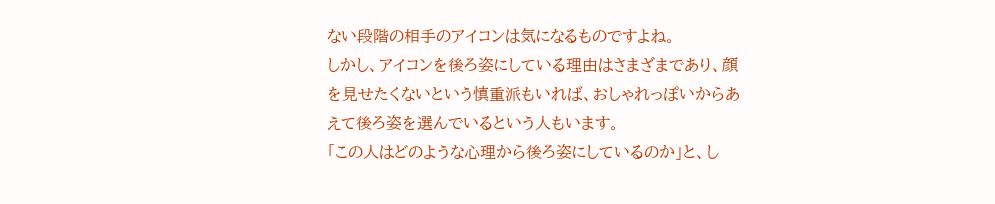ない段階の相手のアイコンは気になるものですよね。
しかし、アイコンを後ろ姿にしている理由はさまざまであり、顔を見せたくないという慎重派もいれば、おしゃれっぽいからあえて後ろ姿を選んでいるという人もいます。
「この人はどのような心理から後ろ姿にしているのか」と、し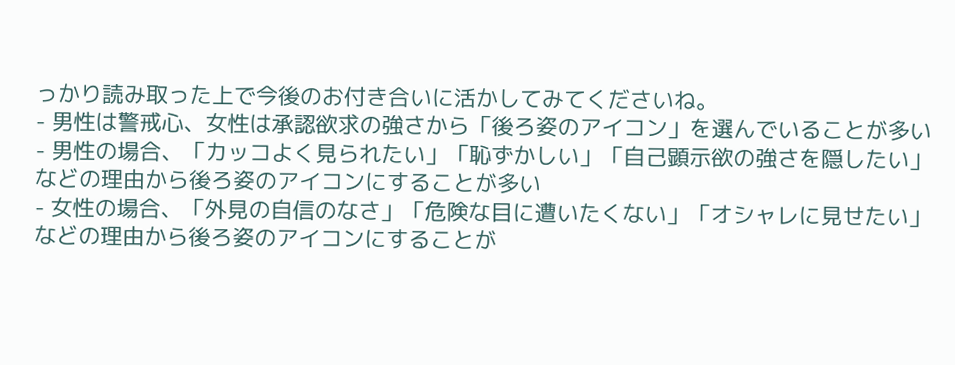っかり読み取った上で今後のお付き合いに活かしてみてくださいね。
- 男性は警戒心、女性は承認欲求の強さから「後ろ姿のアイコン」を選んでいることが多い
- 男性の場合、「カッコよく見られたい」「恥ずかしい」「自己顕示欲の強さを隠したい」などの理由から後ろ姿のアイコンにすることが多い
- 女性の場合、「外見の自信のなさ」「危険な目に遭いたくない」「オシャレに見せたい」などの理由から後ろ姿のアイコンにすることが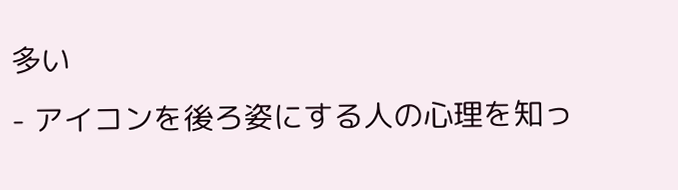多い
- アイコンを後ろ姿にする人の心理を知っ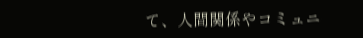て、人間関係やコミュニ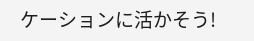ケーションに活かそう!